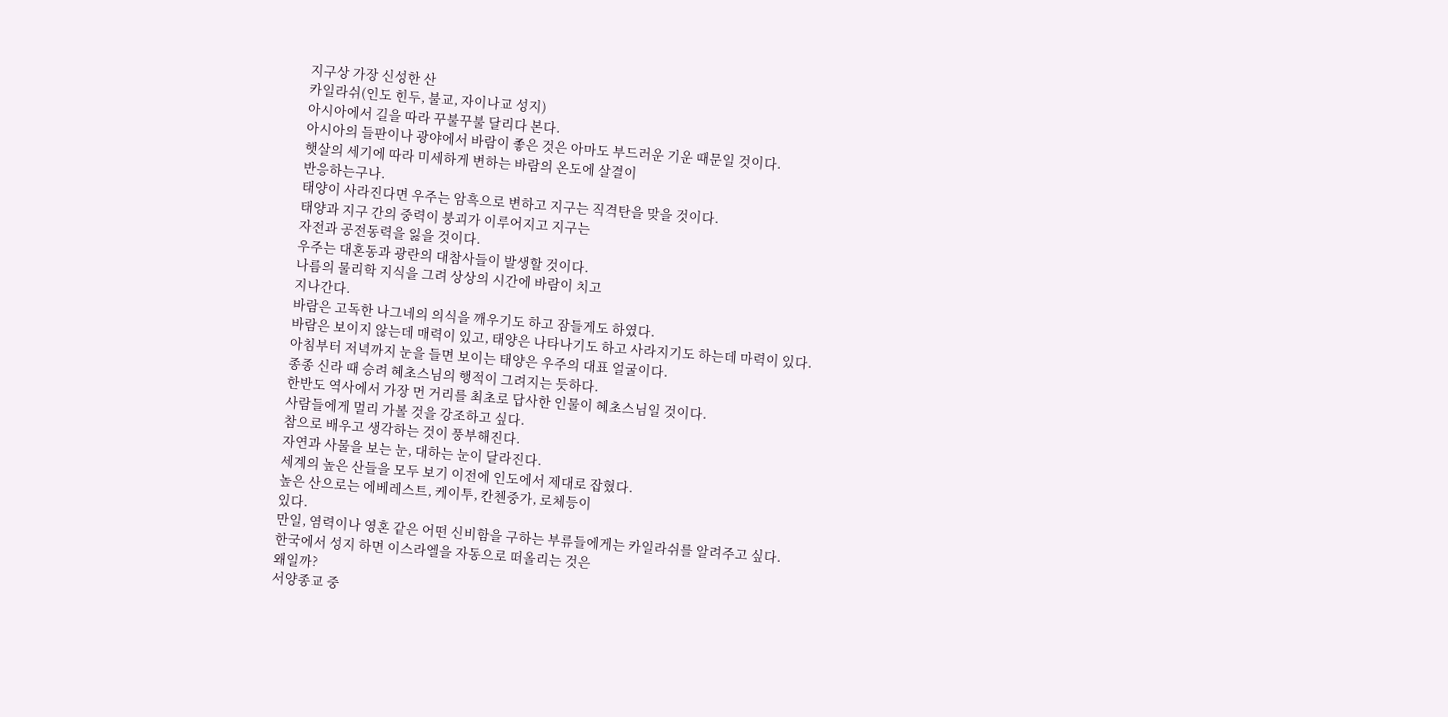지구상 가장 신성한 산
카일라쉬(인도 힌두, 불교, 자이나교 성지)
아시아에서 길을 따라 꾸불꾸불 달리다 본다.
아시아의 들판이나 광야에서 바람이 좋은 것은 아마도 부드러운 기운 때문일 것이다.
햇살의 세기에 따라 미세하게 변하는 바람의 온도에 살결이
반응하는구나.
태양이 사라진다면 우주는 암흑으로 변하고 지구는 직격탄을 맞을 것이다.
태양과 지구 간의 중력이 붕괴가 이루어지고 지구는
자전과 공전동력을 잃을 것이다.
우주는 대혼동과 광란의 대참사들이 발생할 것이다.
나름의 물리학 지식을 그려 상상의 시간에 바람이 치고
지나간다.
바람은 고독한 나그네의 의식을 깨우기도 하고 잠들게도 하였다.
바람은 보이지 않는데 매력이 있고, 태양은 나타나기도 하고 사라지기도 하는데 마력이 있다.
아침부터 저녁까지 눈을 들면 보이는 태양은 우주의 대표 얼굴이다.
종종 신라 때 승려 혜초스님의 행적이 그려지는 듯하다.
한반도 역사에서 가장 먼 거리를 최초로 답사한 인물이 혜초스님일 것이다.
사람들에게 멀리 가볼 것을 강조하고 싶다.
참으로 배우고 생각하는 것이 풍부해진다.
자연과 사물을 보는 눈, 대하는 눈이 달라진다.
세계의 높은 산들을 모두 보기 이전에 인도에서 제대로 잡혔다.
높은 산으로는 에베레스트, 케이투, 칸첸중가, 로체등이
있다.
만일, 염력이나 영혼 같은 어떤 신비함을 구하는 부류들에게는 카일라쉬를 알려주고 싶다.
한국에서 성지 하면 이스라엘을 자동으로 떠올리는 것은
왜일까?
서양종교 중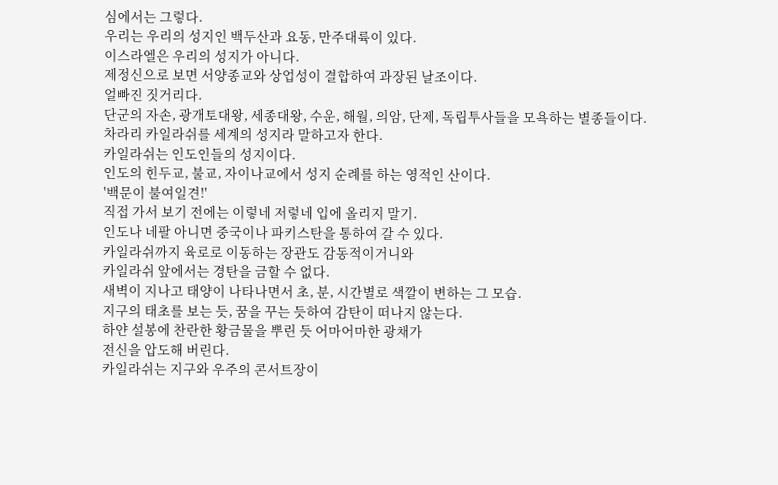심에서는 그렇다.
우리는 우리의 성지인 백두산과 요동, 만주대륙이 있다.
이스라엘은 우리의 성지가 아니다.
제정신으로 보면 서양종교와 상업성이 결합하여 과장된 날조이다.
얼빠진 짓거리다.
단군의 자손, 광개토대왕, 세종대왕, 수운, 해월, 의암, 단제, 독립투사들을 모욕하는 별종들이다.
차라리 카일라쉬를 세계의 성지라 말하고자 한다.
카일라쉬는 인도인들의 성지이다.
인도의 힌두교, 불교, 자이나교에서 성지 순례를 하는 영적인 산이다.
'백문이 불여일견!'
직접 가서 보기 전에는 이렇네 저렇네 입에 올리지 말기.
인도나 네팔 아니면 중국이나 파키스탄을 통하여 갈 수 있다.
카일라쉬까지 육로로 이동하는 장관도 감동적이거니와
카일라쉬 앞에서는 경탄을 금할 수 없다.
새벽이 지나고 태양이 나타나면서 초, 분, 시간별로 색깔이 변하는 그 모습.
지구의 태초를 보는 듯, 꿈을 꾸는 듯하여 감탄이 떠나지 않는다.
하얀 설봉에 찬란한 황금물을 뿌린 듯 어마어마한 광채가
전신을 압도해 버린다.
카일라쉬는 지구와 우주의 콘서트장이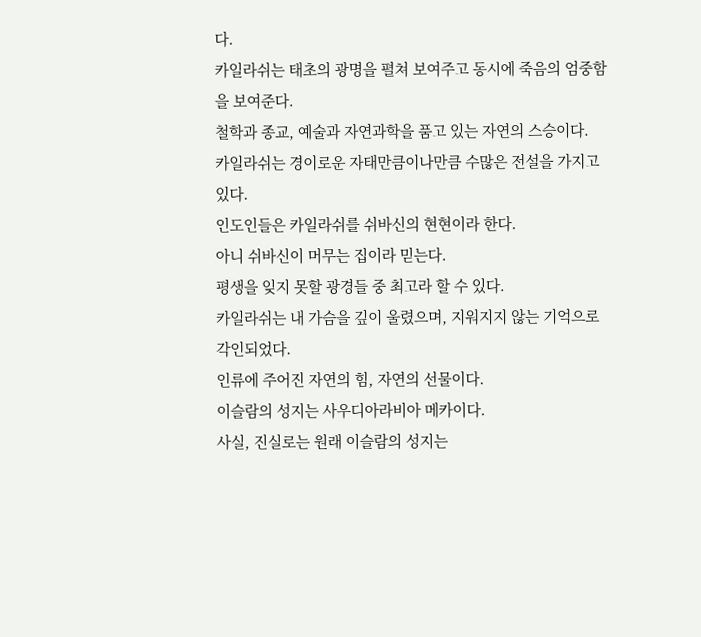다.
카일라쉬는 태초의 광명을 펼쳐 보여주고 동시에 죽음의 엄중함을 보여준다.
철학과 종교, 예술과 자연과학을 품고 있는 자연의 스승이다.
카일라쉬는 경이로운 자태만큼이나만큼 수많은 전설을 가지고 있다.
인도인들은 카일라쉬를 쉬바신의 현현이라 한다.
아니 쉬바신이 머무는 집이라 믿는다.
평생을 잊지 못할 광경들 중 최고라 할 수 있다.
카일라쉬는 내 가슴을 깊이 울렸으며, 지워지지 않는 기억으로 각인되었다.
인류에 주어진 자연의 힘, 자연의 선물이다.
이슬람의 성지는 사우디아라비아 메카이다.
사실, 진실로는 원래 이슬람의 성지는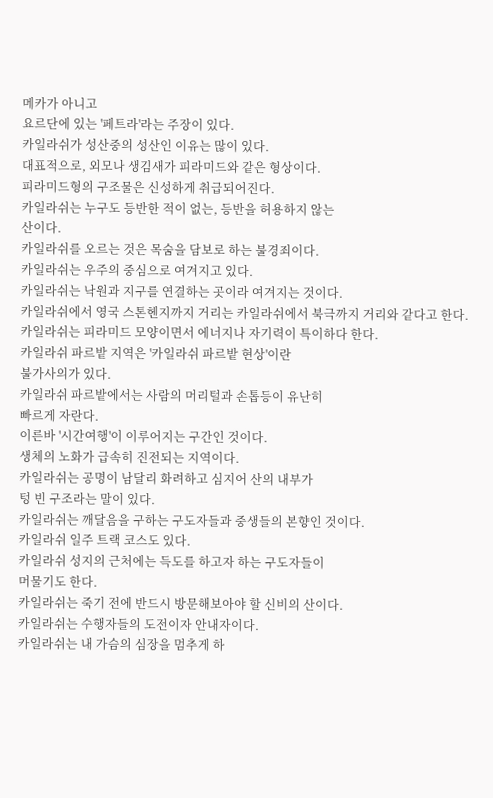메카가 아니고
요르단에 있는 '페트라'라는 주장이 있다.
카일라쉬가 성산중의 성산인 이유는 많이 있다.
대표적으로, 외모나 생김새가 피라미드와 같은 형상이다.
피라미드형의 구조물은 신성하게 취급되어진다.
카일라쉬는 누구도 등반한 적이 없는, 등반을 허용하지 않는
산이다.
카일라쉬를 오르는 것은 목숨을 담보로 하는 불경죄이다.
카일라쉬는 우주의 중심으로 여겨지고 있다.
카일라쉬는 낙원과 지구를 연결하는 곳이라 여겨지는 것이다.
카일라쉬에서 영국 스톤헨지까지 거리는 카일라쉬에서 북극까지 거리와 같다고 한다.
카일라쉬는 피라미드 모양이면서 에너지나 자기력이 특이하다 한다.
카일라쉬 파르밭 지역은 '카일라쉬 파르밭 현상'이란
불가사의가 있다.
카일라쉬 파르밭에서는 사람의 머리털과 손톱등이 유난히
빠르게 자란다.
이른바 '시간여행'이 이루어지는 구간인 것이다.
생체의 노화가 급속히 진전되는 지역이다.
카일라쉬는 공명이 남달리 화려하고 심지어 산의 내부가
텅 빈 구조라는 말이 있다.
카일라쉬는 깨달음을 구하는 구도자들과 중생들의 본향인 것이다.
카일라쉬 일주 트랙 코스도 있다.
카일라쉬 성지의 근처에는 득도를 하고자 하는 구도자들이
머물기도 한다.
카일라쉬는 죽기 전에 반드시 방문해보아야 할 신비의 산이다.
카일라쉬는 수행자들의 도전이자 안내자이다.
카일라쉬는 내 가슴의 심장을 멈추게 하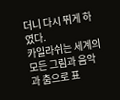더니 다시 뛰게 하였다.
카일라쉬는 세계의 모든 그림과 음악과 춤으로 표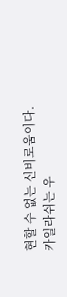현할 수 없는 신비로움이다.
카일라쉬는 우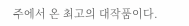주에서 온 최고의 대작품이다.